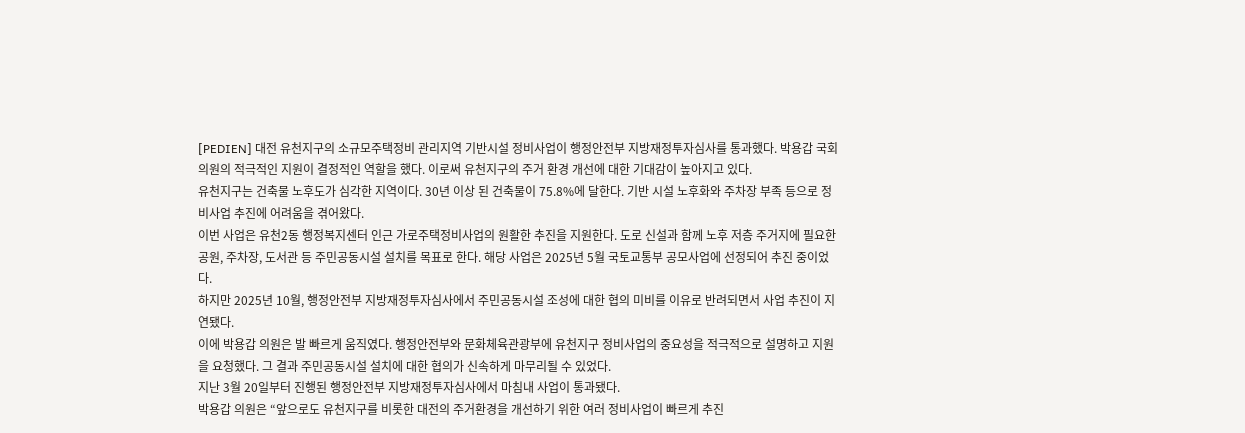[PEDIEN] 대전 유천지구의 소규모주택정비 관리지역 기반시설 정비사업이 행정안전부 지방재정투자심사를 통과했다. 박용갑 국회의원의 적극적인 지원이 결정적인 역할을 했다. 이로써 유천지구의 주거 환경 개선에 대한 기대감이 높아지고 있다.
유천지구는 건축물 노후도가 심각한 지역이다. 30년 이상 된 건축물이 75.8%에 달한다. 기반 시설 노후화와 주차장 부족 등으로 정비사업 추진에 어려움을 겪어왔다.
이번 사업은 유천2동 행정복지센터 인근 가로주택정비사업의 원활한 추진을 지원한다. 도로 신설과 함께 노후 저층 주거지에 필요한 공원, 주차장, 도서관 등 주민공동시설 설치를 목표로 한다. 해당 사업은 2025년 5월 국토교통부 공모사업에 선정되어 추진 중이었다.
하지만 2025년 10월, 행정안전부 지방재정투자심사에서 주민공동시설 조성에 대한 협의 미비를 이유로 반려되면서 사업 추진이 지연됐다.
이에 박용갑 의원은 발 빠르게 움직였다. 행정안전부와 문화체육관광부에 유천지구 정비사업의 중요성을 적극적으로 설명하고 지원을 요청했다. 그 결과 주민공동시설 설치에 대한 협의가 신속하게 마무리될 수 있었다.
지난 3월 20일부터 진행된 행정안전부 지방재정투자심사에서 마침내 사업이 통과됐다.
박용갑 의원은 “앞으로도 유천지구를 비롯한 대전의 주거환경을 개선하기 위한 여러 정비사업이 빠르게 추진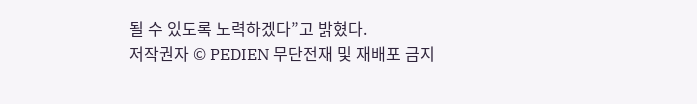될 수 있도록 노력하겠다”고 밝혔다.
저작권자 © PEDIEN 무단전재 및 재배포 금지